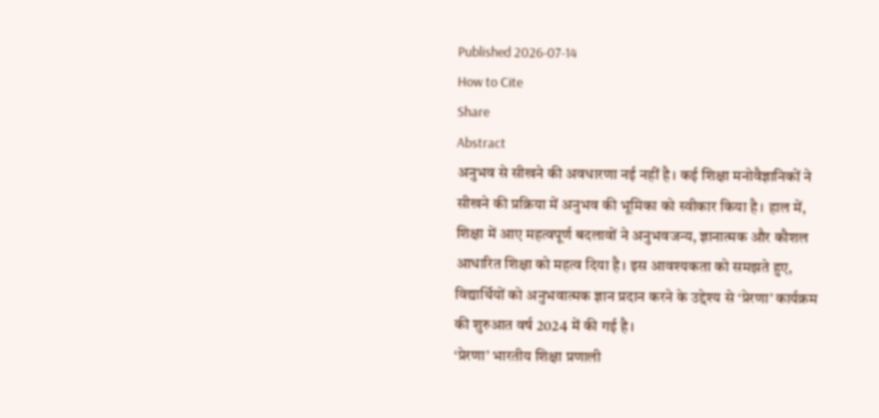Published 2026-07-14
How to Cite
Share
Abstract
अनुभव से सीखने की अवधारणा नई नहीं है। कई शिक्षा मनोवैज्ञानिकों ने सीखने की प्रक्रिया में अनुभव की भूमिका को स्वीकार किया है। हाल में, शिक्षा में आए महत्वपूर्ण बदलावों ने अनुभवजन्य, ज्ञानात्मक और कौशल आधारित शिक्षा को महत्व दिया है। इस आवश्यकता को समझते हुए, विद्यार्थियों को अनुभवात्मक ज्ञान प्रदान करने के उद्देश्य से ‘प्रेरणा’ कार्यक्रम की शुरुआत वर्ष 2024 में की गई है।
‘प्रेरणा’ भारतीय शिक्षा प्रणाली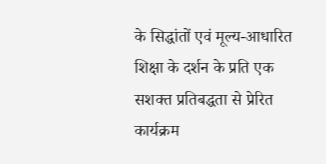के सिद्धांतों एवं मूल्य-आधारित शिक्षा के दर्शन के प्रति एक सशक्त प्रतिबद्धता से प्रेरित कार्यक्रम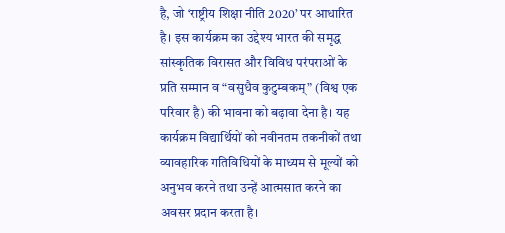है, जो ‘राष्ट्रीय शिक्षा नीति 2020’ पर आधारित है। इस कार्यक्रम का उद्देश्य भारत की समृद्ध सांस्कृतिक विरासत और विविध परंपराओं के प्रति सम्मान व “वसुधैव कुटुम्बकम्” (विश्व एक परिवार है) की भावना को बढ़ावा देना है। यह कार्यक्रम विद्यार्थियों को नवीनतम तकनीकों तथा व्यावहारिक गतिविधियों के माध्यम से मूल्यों को अनुभव करने तथा उन्हें आत्मसात करने का अवसर प्रदान करता है।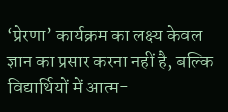‘प्रेरणा’ कार्यक्रम का लक्ष्य केवल ज्ञान का प्रसार करना नहीं है, बल्कि विद्यार्थियों में आत्म-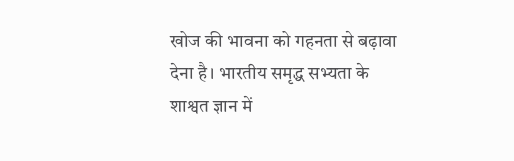खोज की भावना को गहनता से बढ़ावा देना है। भारतीय समृद्ध सभ्यता के शाश्वत ज्ञान में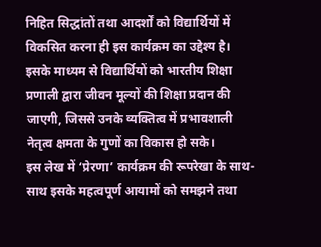निहित सिद्धांतों तथा आदर्शों को विद्यार्थियों में विकसित करना ही इस कार्यक्रम का उद्देश्य है। इसके माध्यम से विद्यार्थियों को भारतीय शिक्षा प्रणाली द्वारा जीवन मूल्यों की शिक्षा प्रदान की जाएगी, जिससे उनके व्यक्तित्व में प्रभावशाली नेतृत्व क्षमता के गुणों का विकास हो सके।
इस लेख में ‘प्रेरणा’ कार्यक्रम की रूपरेखा के साथ-साथ इसके महत्वपूर्ण आयामों को समझने तथा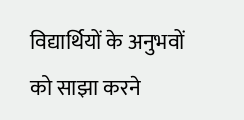विद्यार्थियों के अनुभवों को साझा करने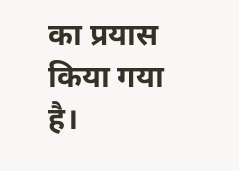का प्रयास किया गया है।